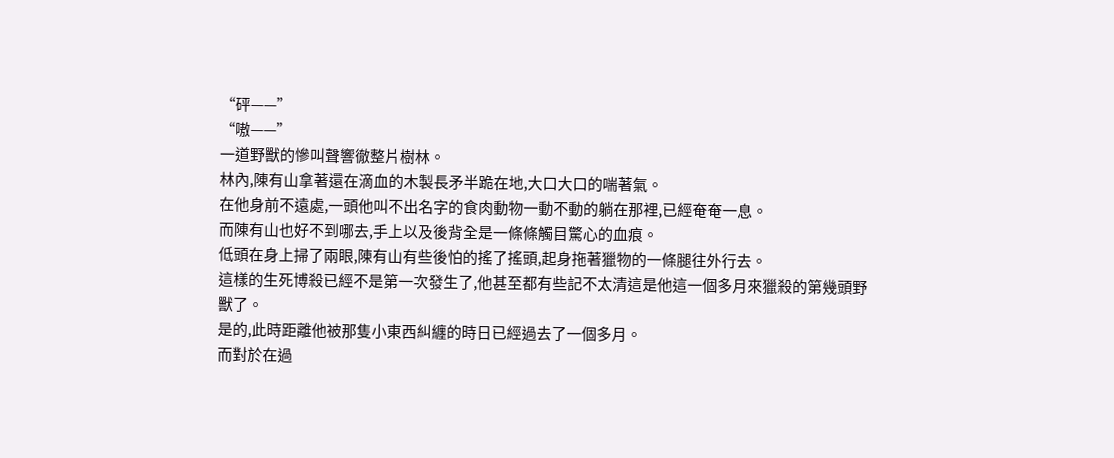“砰——”
“嗷——”
一道野獸的慘叫聲響徹整片樹林。
林內,陳有山拿著還在滴血的木製長矛半跪在地,大口大口的喘著氣。
在他身前不遠處,一頭他叫不出名字的食肉動物一動不動的躺在那裡,已經奄奄一息。
而陳有山也好不到哪去,手上以及後背全是一條條觸目驚心的血痕。
低頭在身上掃了兩眼,陳有山有些後怕的搖了搖頭,起身拖著獵物的一條腿往外行去。
這樣的生死博殺已經不是第一次發生了,他甚至都有些記不太清這是他這一個多月來獵殺的第幾頭野獸了。
是的,此時距離他被那隻小東西糾纏的時日已經過去了一個多月。
而對於在過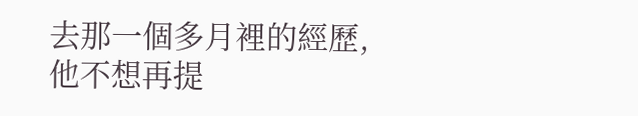去那一個多月裡的經歷,他不想再提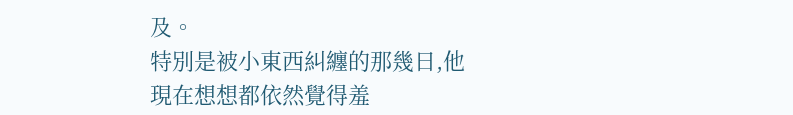及。
特別是被小東西糾纏的那幾日,他現在想想都依然覺得羞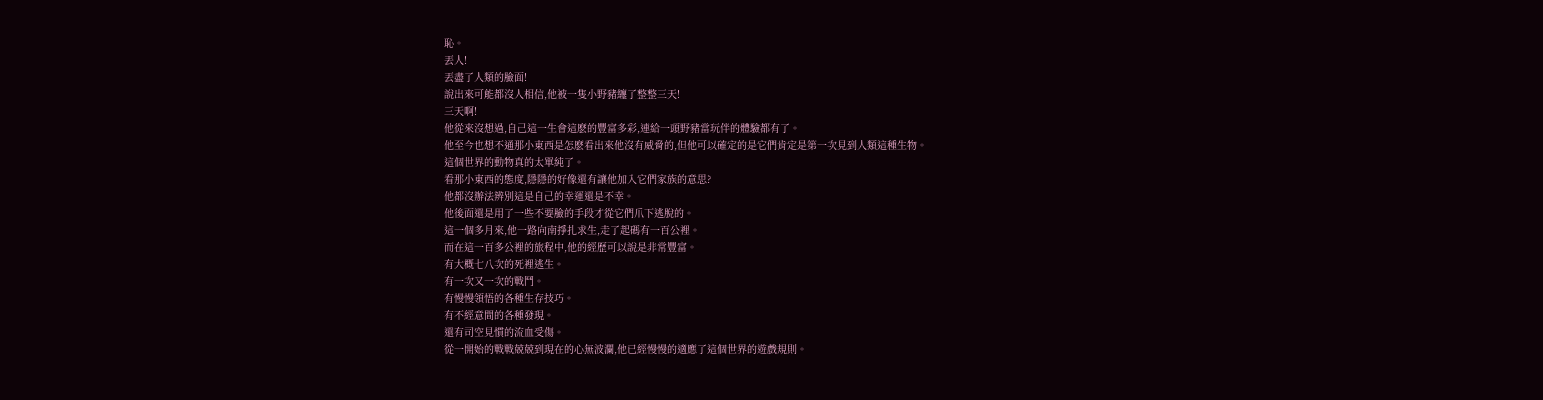恥。
丟人!
丟盡了人類的臉面!
說出來可能都沒人相信,他被一隻小野豬纏了整整三天!
三天啊!
他從來沒想過,自己這一生會這麽的豐富多彩,連給一頭野豬當玩伴的體驗都有了。
他至今也想不通那小東西是怎麽看出來他沒有威脅的,但他可以確定的是它們肯定是第一次見到人類這種生物。
這個世界的動物真的太單純了。
看那小東西的態度,隱隱的好像還有讓他加入它們家族的意思?
他都沒辦法辨別這是自己的幸運還是不幸。
他後面還是用了一些不要臉的手段才從它們爪下逃脫的。
這一個多月來,他一路向南掙扎求生,走了起碼有一百公裡。
而在這一百多公裡的旅程中,他的經歷可以說是非常豐富。
有大概七八次的死裡逃生。
有一次又一次的戰鬥。
有慢慢領悟的各種生存技巧。
有不經意間的各種發現。
還有司空見慣的流血受傷。
從一開始的戰戰兢兢到現在的心無波瀾,他已經慢慢的適應了這個世界的遊戲規則。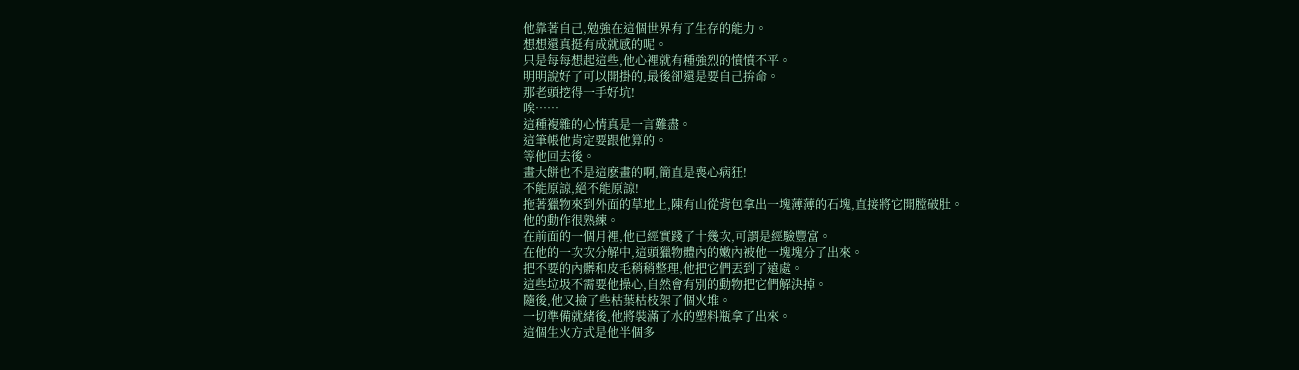他靠著自己,勉強在這個世界有了生存的能力。
想想還真挺有成就感的呢。
只是每每想起這些,他心裡就有種強烈的憤憤不平。
明明說好了可以開掛的,最後卻還是要自己拚命。
那老頭挖得一手好坑!
唉……
這種複雜的心情真是一言難盡。
這筆帳他肯定要跟他算的。
等他回去後。
畫大餅也不是這麽畫的啊,簡直是喪心病狂!
不能原諒,絕不能原諒!
拖著獵物來到外面的草地上,陳有山從背包拿出一塊薄薄的石塊,直接將它開膛破肚。
他的動作很熟練。
在前面的一個月裡,他已經實踐了十幾次,可謂是經驗豐富。
在他的一次次分解中,這頭獵物體內的嫩內被他一塊塊分了出來。
把不要的內髒和皮毛稍稍整理,他把它們丟到了遠處。
這些垃圾不需要他操心,自然會有別的動物把它們解決掉。
隨後,他又撿了些枯葉枯枝架了個火堆。
一切準備就緒後,他將裝滿了水的塑料瓶拿了出來。
這個生火方式是他半個多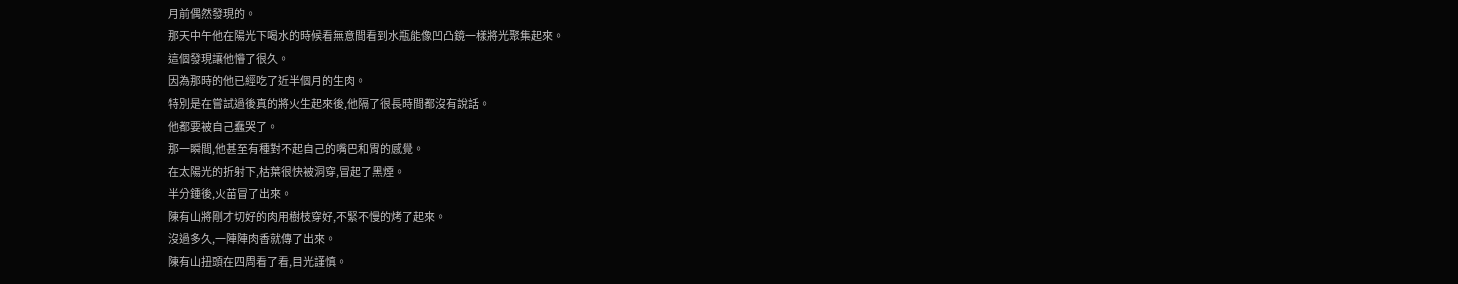月前偶然發現的。
那天中午他在陽光下喝水的時候看無意間看到水瓶能像凹凸鏡一樣將光聚集起來。
這個發現讓他懵了很久。
因為那時的他已經吃了近半個月的生肉。
特別是在嘗試過後真的將火生起來後,他隔了很長時間都沒有說話。
他都要被自己蠢哭了。
那一瞬間,他甚至有種對不起自己的嘴巴和胃的感覺。
在太陽光的折射下,枯葉很快被洞穿,冒起了黑煙。
半分鍾後,火苗冒了出來。
陳有山將剛才切好的肉用樹枝穿好,不緊不慢的烤了起來。
沒過多久,一陣陣肉香就傳了出來。
陳有山扭頭在四周看了看,目光謹慎。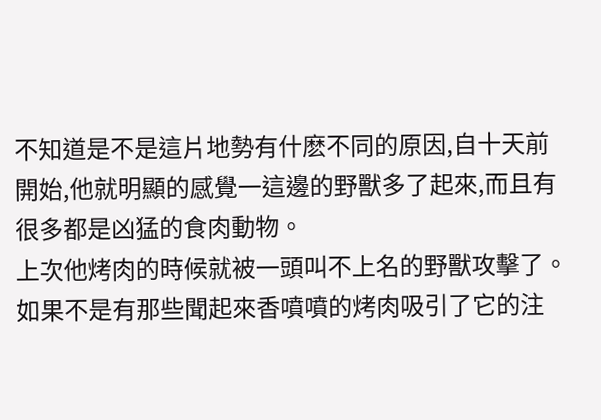不知道是不是這片地勢有什麽不同的原因,自十天前開始,他就明顯的感覺一這邊的野獸多了起來,而且有很多都是凶猛的食肉動物。
上次他烤肉的時候就被一頭叫不上名的野獸攻擊了。
如果不是有那些聞起來香噴噴的烤肉吸引了它的注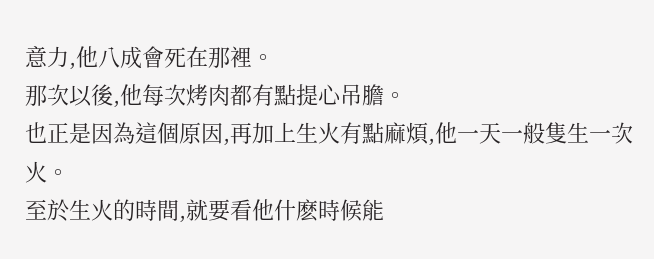意力,他八成會死在那裡。
那次以後,他每次烤肉都有點提心吊膽。
也正是因為這個原因,再加上生火有點麻煩,他一天一般隻生一次火。
至於生火的時間,就要看他什麽時候能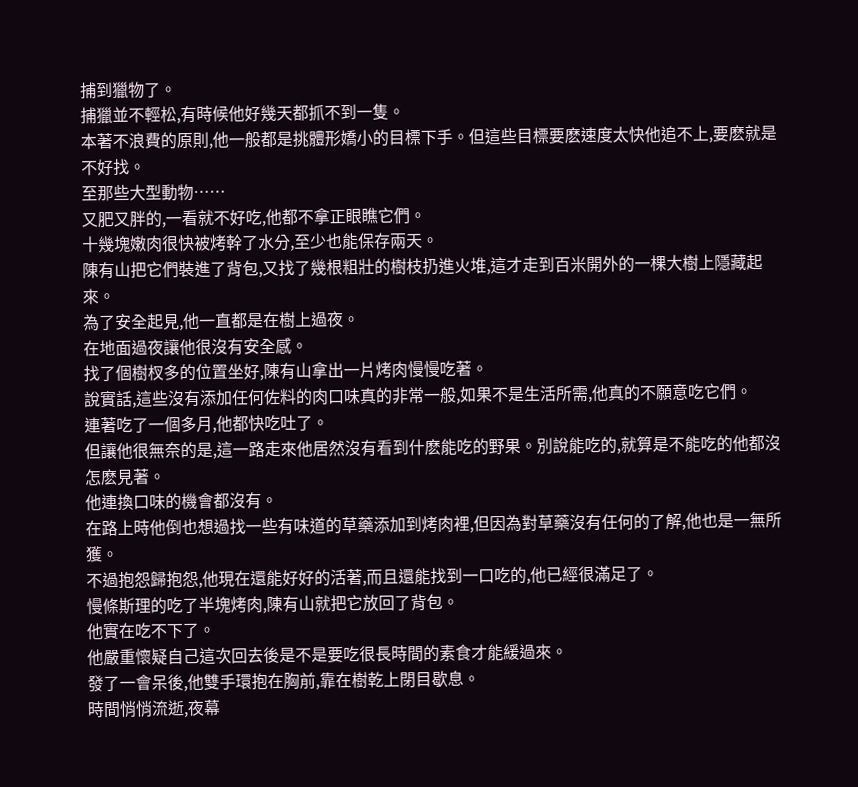捕到獵物了。
捕獵並不輕松,有時候他好幾天都抓不到一隻。
本著不浪費的原則,他一般都是挑體形嬌小的目標下手。但這些目標要麽速度太快他追不上,要麽就是不好找。
至那些大型動物……
又肥又胖的,一看就不好吃,他都不拿正眼瞧它們。
十幾塊嫩肉很快被烤幹了水分,至少也能保存兩天。
陳有山把它們裝進了背包,又找了幾根粗壯的樹枝扔進火堆,這才走到百米開外的一棵大樹上隱藏起來。
為了安全起見,他一直都是在樹上過夜。
在地面過夜讓他很沒有安全感。
找了個樹杈多的位置坐好,陳有山拿出一片烤肉慢慢吃著。
說實話,這些沒有添加任何佐料的肉口味真的非常一般,如果不是生活所需,他真的不願意吃它們。
連著吃了一個多月,他都快吃吐了。
但讓他很無奈的是,這一路走來他居然沒有看到什麽能吃的野果。別說能吃的,就算是不能吃的他都沒怎麽見著。
他連換口味的機會都沒有。
在路上時他倒也想過找一些有味道的草藥添加到烤肉裡,但因為對草藥沒有任何的了解,他也是一無所獲。
不過抱怨歸抱怨,他現在還能好好的活著,而且還能找到一口吃的,他已經很滿足了。
慢條斯理的吃了半塊烤肉,陳有山就把它放回了背包。
他實在吃不下了。
他嚴重懷疑自己這次回去後是不是要吃很長時間的素食才能緩過來。
發了一會呆後,他雙手環抱在胸前,靠在樹乾上閉目歇息。
時間悄悄流逝,夜幕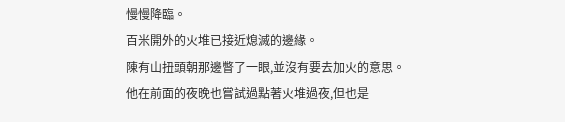慢慢降臨。
百米開外的火堆已接近熄滅的邊緣。
陳有山扭頭朝那邊瞥了一眼,並沒有要去加火的意思。
他在前面的夜晚也嘗試過點著火堆過夜,但也是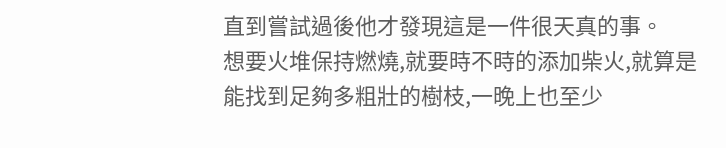直到嘗試過後他才發現這是一件很天真的事。
想要火堆保持燃燒,就要時不時的添加柴火,就算是能找到足夠多粗壯的樹枝,一晚上也至少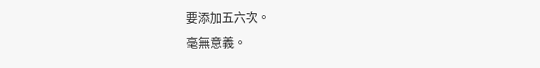要添加五六次。
毫無意義。